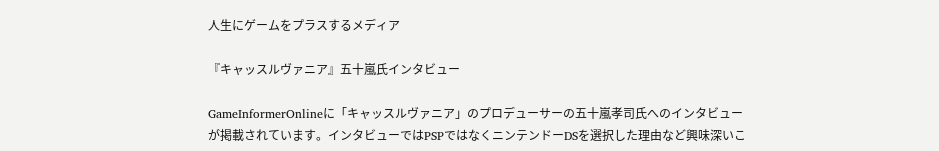人生にゲームをプラスするメディア

『キャッスルヴァニア』五十嵐氏インタビュー

GameInformerOnlineに「キャッスルヴァニア」のプロデューサーの五十嵐孝司氏へのインタビューが掲載されています。インタビューではPSPではなくニンテンドーDSを選択した理由など興味深いこ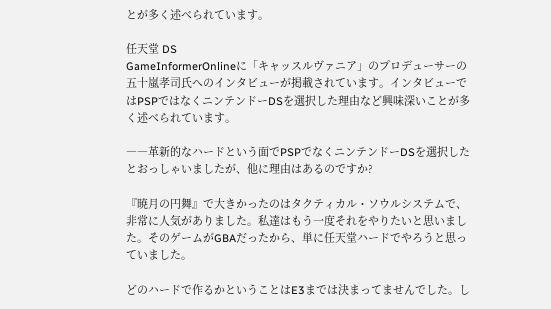とが多く述べられています。

任天堂 DS
GameInformerOnlineに「キャッスルヴァニア」のプロデューサーの五十嵐孝司氏へのインタビューが掲載されています。インタビューではPSPではなくニンテンドーDSを選択した理由など興味深いことが多く述べられています。

――革新的なハードという面でPSPでなくニンテンドーDSを選択したとおっしゃいましたが、他に理由はあるのですか?

『暁月の円舞』で大きかったのはタクティカル・ソウルシステムで、非常に人気がありました。私達はもう一度それをやりたいと思いました。そのゲームがGBAだったから、単に任天堂ハードでやろうと思っていました。

どのハードで作るかということはE3までは決まってませんでした。し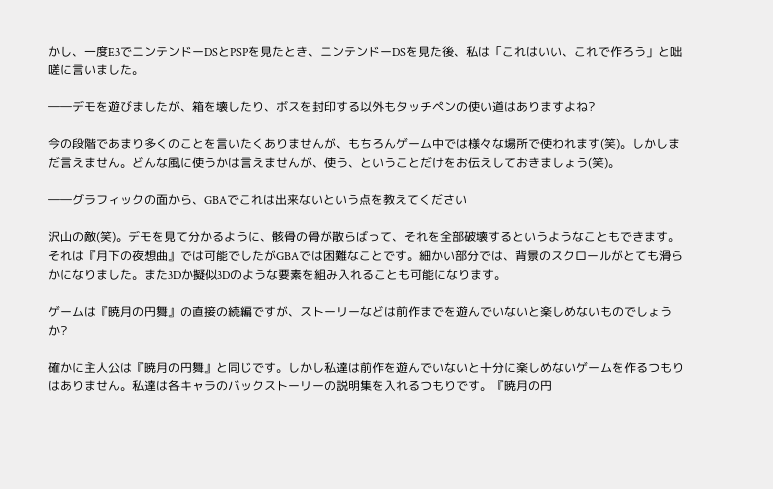かし、一度E3でニンテンドーDSとPSPを見たとき、ニンテンドーDSを見た後、私は「これはいい、これで作ろう」と咄嗟に言いました。

――デモを遊びましたが、箱を壊したり、ボスを封印する以外もタッチペンの使い道はありますよね?

今の段階であまり多くのことを言いたくありませんが、もちろんゲーム中では様々な場所で使われます(笑)。しかしまだ言えません。どんな風に使うかは言えませんが、使う、ということだけをお伝えしておきましょう(笑)。

――グラフィックの面から、GBAでこれは出来ないという点を教えてください

沢山の敵(笑)。デモを見て分かるように、骸骨の骨が散らばって、それを全部破壊するというようなこともできます。それは『月下の夜想曲』では可能でしたがGBAでは困難なことです。細かい部分では、背景のスクロールがとても滑らかになりました。また3Dか擬似3Dのような要素を組み入れることも可能になります。

ゲームは『暁月の円舞』の直接の続編ですが、ストーリーなどは前作までを遊んでいないと楽しめないものでしょうか?

確かに主人公は『暁月の円舞』と同じです。しかし私達は前作を遊んでいないと十分に楽しめないゲームを作るつもりはありません。私達は各キャラのバックストーリーの説明集を入れるつもりです。『暁月の円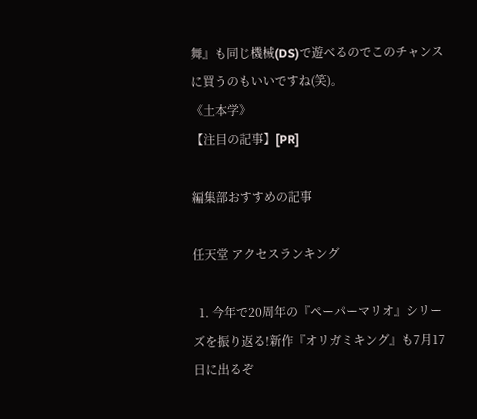舞』も同じ機械(DS)で遊べるのでこのチャンスに買うのもいいですね(笑)。
《土本学》
【注目の記事】[PR]

編集部おすすめの記事

任天堂 アクセスランキング

  1. 今年で20周年の『ペーパーマリオ』シリーズを振り返る!新作『オリガミキング』も7月17日に出るぞ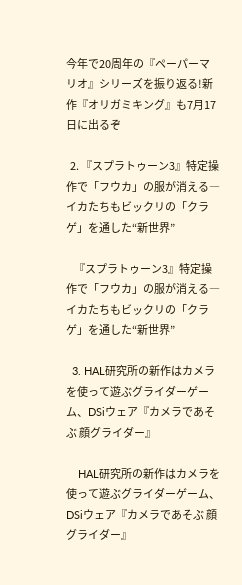今年で20周年の『ペーパーマリオ』シリーズを振り返る!新作『オリガミキング』も7月17日に出るぞ

  2. 『スプラトゥーン3』特定操作で「フウカ」の服が消える―イカたちもビックリの「クラゲ」を通した“新世界”

    『スプラトゥーン3』特定操作で「フウカ」の服が消える―イカたちもビックリの「クラゲ」を通した“新世界”

  3. HAL研究所の新作はカメラを使って遊ぶグライダーゲーム、DSiウェア『カメラであそぶ 顔グライダー』

    HAL研究所の新作はカメラを使って遊ぶグライダーゲーム、DSiウェア『カメラであそぶ 顔グライダー』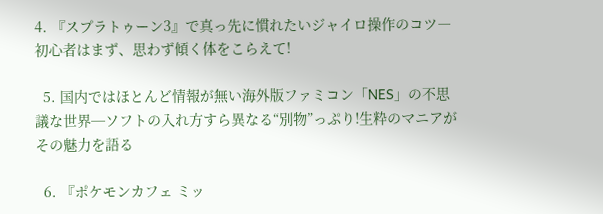4. 『スプラトゥーン3』で真っ先に慣れたいジャイロ操作のコツ―初心者はまず、思わず傾く体をこらえて!

  5. 国内ではほとんど情報が無い海外版ファミコン「NES」の不思議な世界─ソフトの入れ方すら異なる“別物”っぷり!生粋のマニアがその魅力を語る

  6. 『ポケモンカフェ ミッ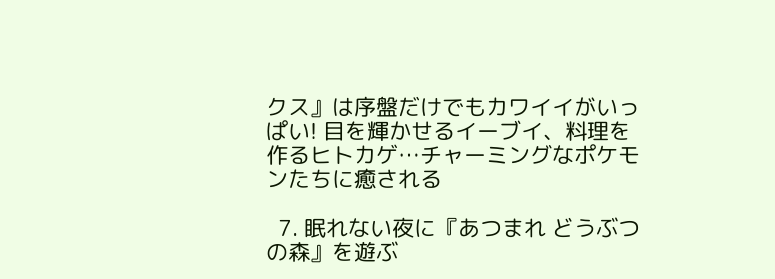クス』は序盤だけでもカワイイがいっぱい! 目を輝かせるイーブイ、料理を作るヒトカゲ…チャーミングなポケモンたちに癒される

  7. 眠れない夜に『あつまれ どうぶつの森』を遊ぶ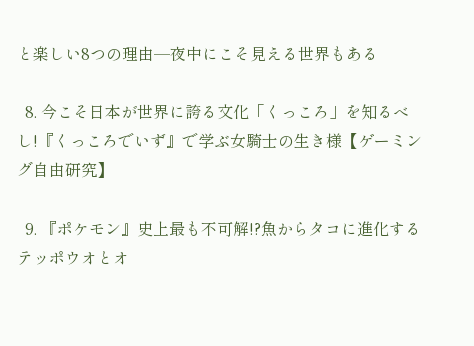と楽しい8つの理由─夜中にこそ見える世界もある

  8. 今こそ日本が世界に誇る文化「くっころ」を知るべし!『くっころでいず』で学ぶ女騎士の生き様【ゲーミング自由研究】

  9. 『ポケモン』史上最も不可解!?魚からタコに進化するテッポウオとオ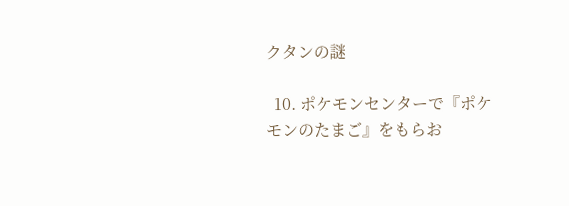クタンの謎

  10. ポケモンセンターで『ポケモンのたまご』をもらお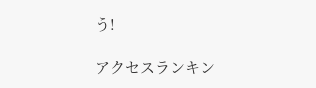う!

アクセスランキン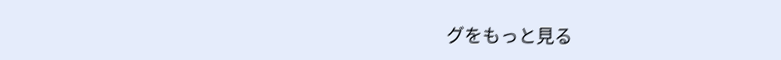グをもっと見る